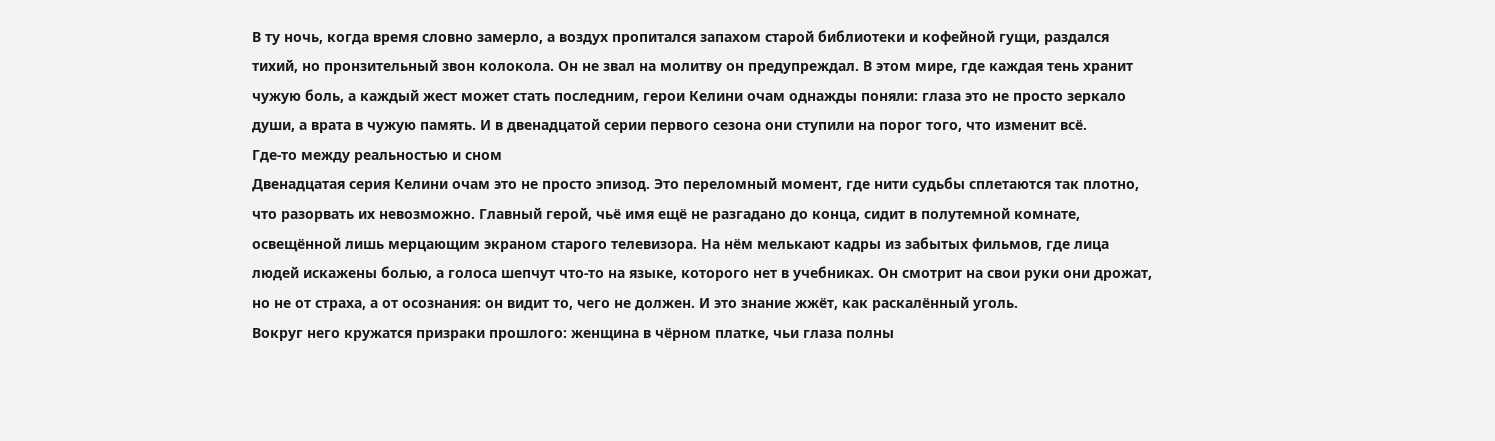В ту ночь, когда время словно замерло, а воздух пропитался запахом старой библиотеки и кофейной гущи, раздался тихий, но пронзительный звон колокола. Он не звал на молитву он предупреждал. В этом мире, где каждая тень хранит чужую боль, а каждый жест может стать последним, герои Келини очам однажды поняли: глаза это не просто зеркало души, а врата в чужую память. И в двенадцатой серии первого сезона они ступили на порог того, что изменит всё.
Где-то между реальностью и сном
Двенадцатая серия Келини очам это не просто эпизод. Это переломный момент, где нити судьбы сплетаются так плотно, что разорвать их невозможно. Главный герой, чьё имя ещё не разгадано до конца, сидит в полутемной комнате, освещённой лишь мерцающим экраном старого телевизора. На нём мелькают кадры из забытых фильмов, где лица людей искажены болью, а голоса шепчут что-то на языке, которого нет в учебниках. Он смотрит на свои руки они дрожат, но не от страха, а от осознания: он видит то, чего не должен. И это знание жжёт, как раскалённый уголь.
Вокруг него кружатся призраки прошлого: женщина в чёрном платке, чьи глаза полны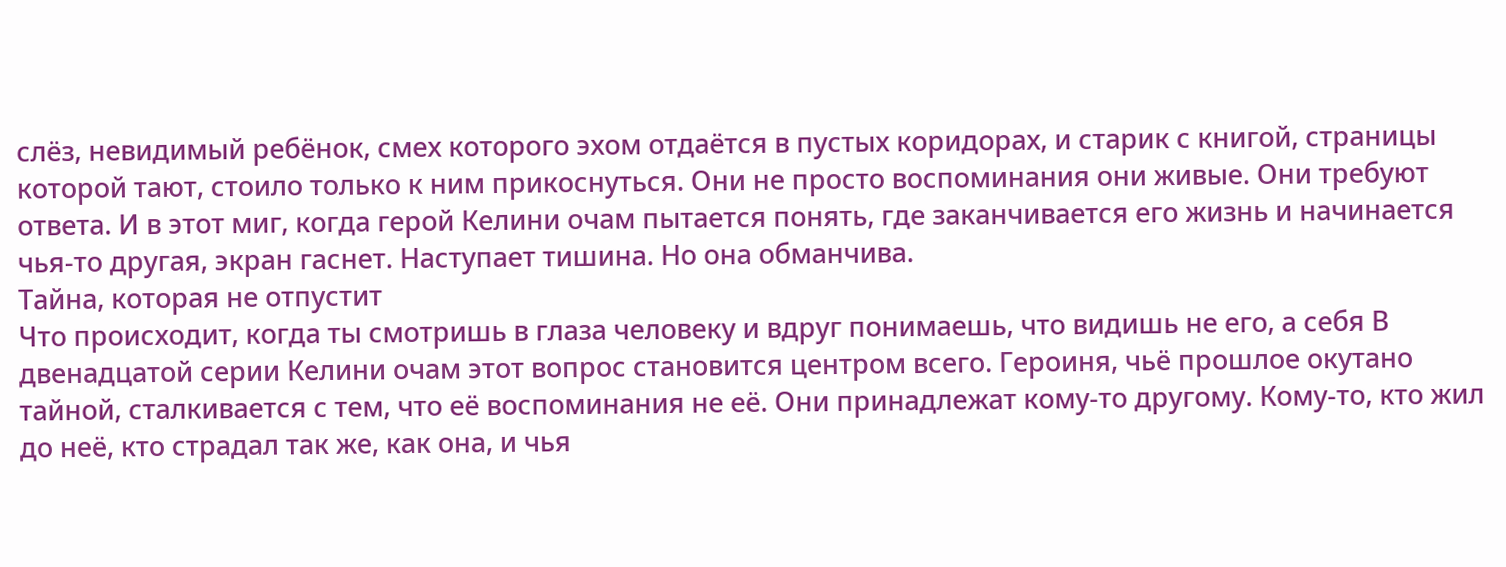слёз, невидимый ребёнок, смех которого эхом отдаётся в пустых коридорах, и старик с книгой, страницы которой тают, стоило только к ним прикоснуться. Они не просто воспоминания они живые. Они требуют ответа. И в этот миг, когда герой Келини очам пытается понять, где заканчивается его жизнь и начинается чья-то другая, экран гаснет. Наступает тишина. Но она обманчива.
Тайна, которая не отпустит
Что происходит, когда ты смотришь в глаза человеку и вдруг понимаешь, что видишь не его, а себя В двенадцатой серии Келини очам этот вопрос становится центром всего. Героиня, чьё прошлое окутано тайной, сталкивается с тем, что её воспоминания не её. Они принадлежат кому-то другому. Кому-то, кто жил до неё, кто страдал так же, как она, и чья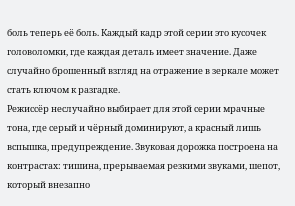боль теперь её боль. Каждый кадр этой серии это кусочек головоломки, где каждая деталь имеет значение. Даже случайно брошенный взгляд на отражение в зеркале может стать ключом к разгадке.
Режиссёр неслучайно выбирает для этой серии мрачные тона, где серый и чёрный доминируют, а красный лишь вспышка, предупреждение. Звуковая дорожка построена на контрастах: тишина, прерываемая резкими звуками, шепот, который внезапно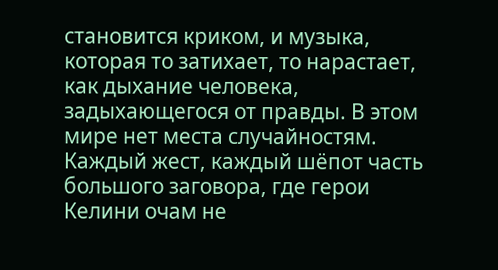становится криком, и музыка, которая то затихает, то нарастает, как дыхание человека, задыхающегося от правды. В этом мире нет места случайностям. Каждый жест, каждый шёпот часть большого заговора, где герои Келини очам не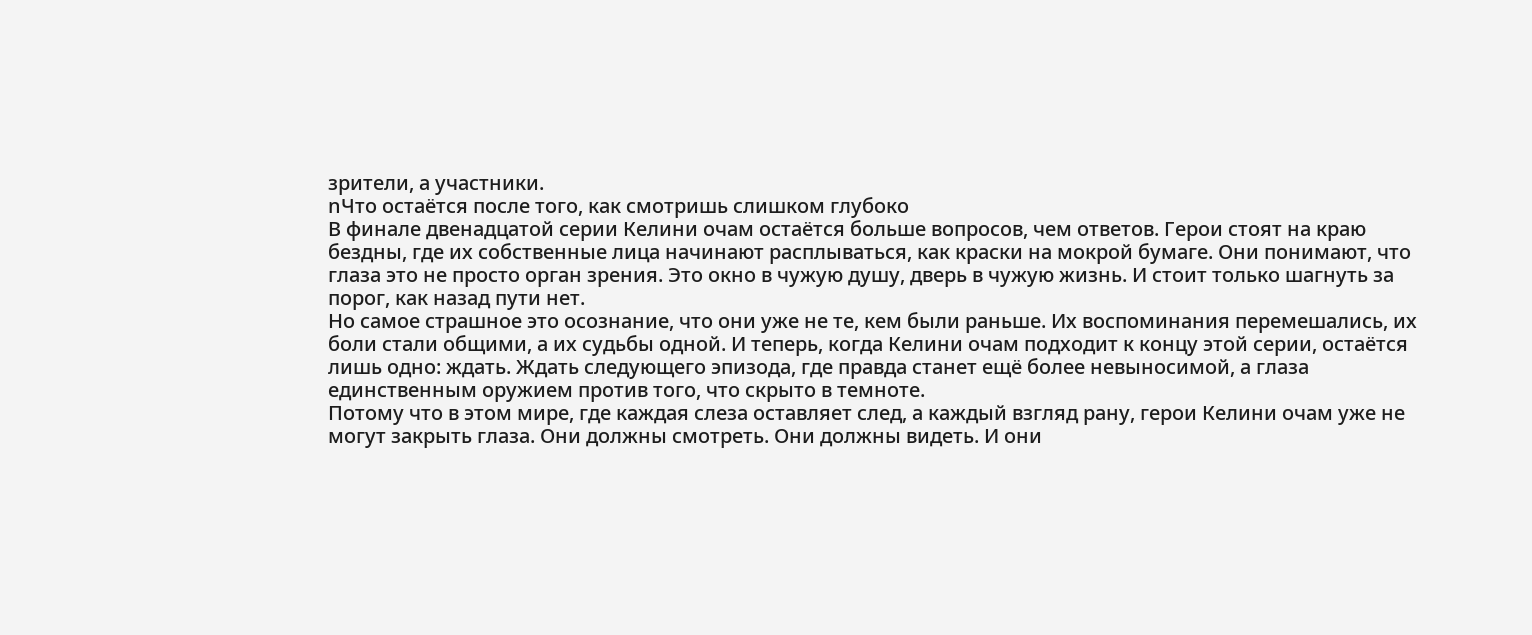зрители, а участники.
nЧто остаётся после того, как смотришь слишком глубоко
В финале двенадцатой серии Келини очам остаётся больше вопросов, чем ответов. Герои стоят на краю бездны, где их собственные лица начинают расплываться, как краски на мокрой бумаге. Они понимают, что глаза это не просто орган зрения. Это окно в чужую душу, дверь в чужую жизнь. И стоит только шагнуть за порог, как назад пути нет.
Но самое страшное это осознание, что они уже не те, кем были раньше. Их воспоминания перемешались, их боли стали общими, а их судьбы одной. И теперь, когда Келини очам подходит к концу этой серии, остаётся лишь одно: ждать. Ждать следующего эпизода, где правда станет ещё более невыносимой, а глаза единственным оружием против того, что скрыто в темноте.
Потому что в этом мире, где каждая слеза оставляет след, а каждый взгляд рану, герои Келини очам уже не могут закрыть глаза. Они должны смотреть. Они должны видеть. И они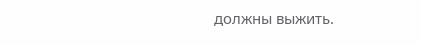должны выжить.